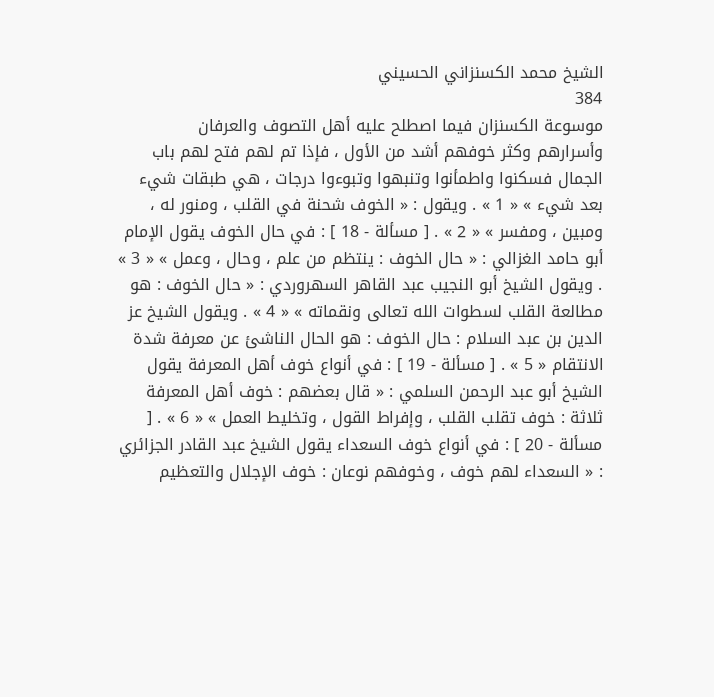الشيخ محمد الكسنزاني الحسيني
384
موسوعة الكسنزان فيما اصطلح عليه أهل التصوف والعرفان
وأسرارهم وكثر خوفهم أشد من الأول ، فإذا تم لهم فتح لهم باب الجمال فسكنوا واطمأنوا وتنبهوا وتبوءوا درجات ، هي طبقات شيء بعد شيء » « 1 » . ويقول : « الخوف شحنة في القلب ، ومنور له ، ومبين ، ومفسر » « 2 » . [ مسألة - 18 ] : في حال الخوف يقول الإمام أبو حامد الغزالي : « حال الخوف : ينتظم من علم ، وحال ، وعمل » « 3 » . ويقول الشيخ أبو النجيب عبد القاهر السهروردي : « حال الخوف : هو مطالعة القلب لسطوات الله تعالى ونقماته » « 4 » . ويقول الشيخ عز الدين بن عبد السلام : حال الخوف : هو الحال الناشئ عن معرفة شدة الانتقام « 5 » . [ مسألة - 19 ] : في أنواع خوف أهل المعرفة يقول الشيخ أبو عبد الرحمن السلمي : « قال بعضهم : خوف أهل المعرفة ثلاثة : خوف تقلب القلب ، وإفراط القول ، وتخليط العمل » « 6 » . [ مسألة - 20 ] : في أنواع خوف السعداء يقول الشيخ عبد القادر الجزائري : « السعداء لهم خوف ، وخوفهم نوعان : خوف الإجلال والتعظيم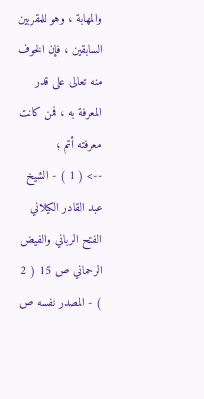والمهابة ، وهو للمقربين السابقين ، فإن الخوف منه تعالى على قدر المعرفة به ، فمن كانت معرفته أتم ؛
--> ( 1 ) - الشيخ عبد القادر الكيلاني الفتح الرباني والفيض الرحماني ص 15 ( 2 ) - المصدر نفسه ص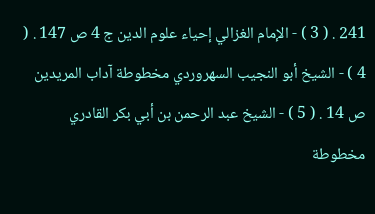241 . ( 3 ) - الإمام الغزالي إحياء علوم الدين ج 4 ص 147 . ( 4 ) - الشيخ أبو النجيب السهروردي مخطوطة آداب المريدين ص 14 . ( 5 ) - الشيخ عبد الرحمن بن أبي بكر القادري مخطوطة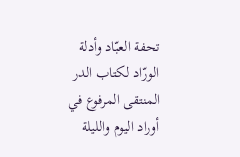تحفة العبّاد وأدلة الورّاد لكتاب الدر المنتقى المرفوع في أوراد اليوم والليلة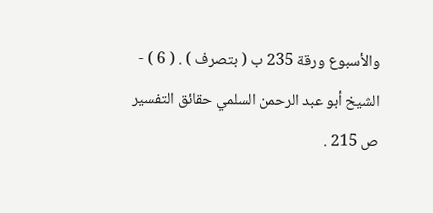والأسبوع ورقة 235 ب ( بتصرف ) . ( 6 ) - الشيخ أبو عبد الرحمن السلمي حقائق التفسير ص 215 .